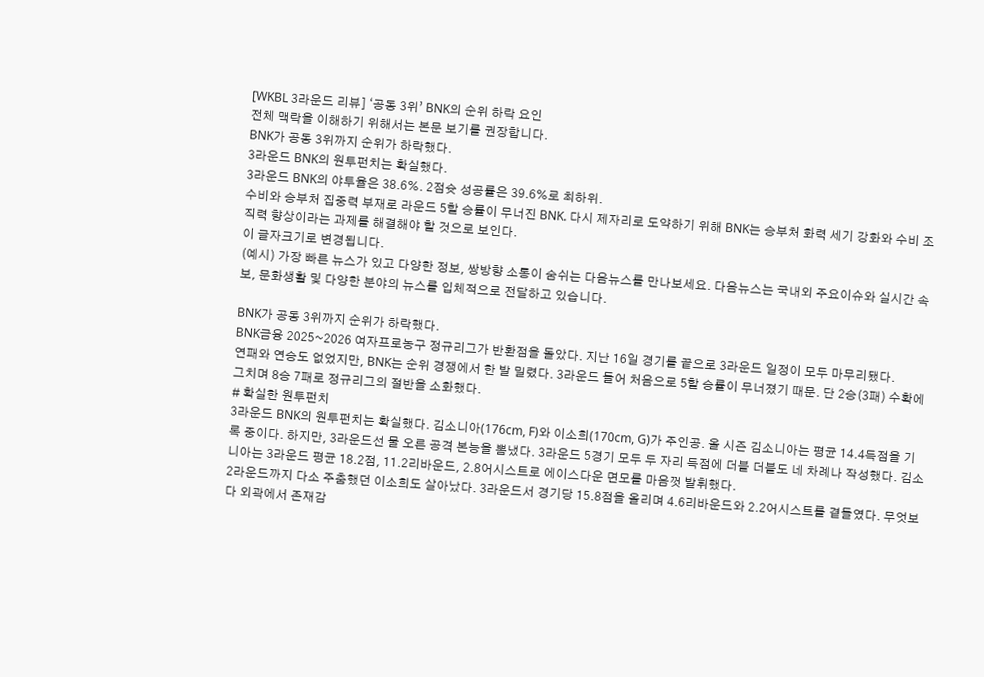[WKBL 3라운드 리뷰] ‘공동 3위’ BNK의 순위 하락 요인
전체 맥락을 이해하기 위해서는 본문 보기를 권장합니다.
BNK가 공동 3위까지 순위가 하락했다.
3라운드 BNK의 원투펀치는 확실했다.
3라운드 BNK의 야투율은 38.6%. 2점슛 성공률은 39.6%로 최하위.
수비와 승부처 집중력 부재로 라운드 5할 승률이 무너진 BNK. 다시 제자리로 도약하기 위해 BNK는 승부처 화력 세기 강화와 수비 조직력 향상이라는 과제를 해결해야 할 것으로 보인다.
이 글자크기로 변경됩니다.
(예시) 가장 빠른 뉴스가 있고 다양한 정보, 쌍방향 소통이 숨쉬는 다음뉴스를 만나보세요. 다음뉴스는 국내외 주요이슈와 실시간 속보, 문화생활 및 다양한 분야의 뉴스를 입체적으로 전달하고 있습니다.

BNK가 공동 3위까지 순위가 하락했다.
BNK금융 2025~2026 여자프로농구 정규리그가 반환점을 돌았다. 지난 16일 경기를 끝으로 3라운드 일정이 모두 마무리됐다.
연패와 연승도 없었지만, BNK는 순위 경쟁에서 한 발 밀렸다. 3라운드 들어 처음으로 5할 승률이 무너졌기 때문. 단 2승(3패) 수확에 그치며 8승 7패로 정규리그의 절반을 소화했다.
# 확실한 원투펀치
3라운드 BNK의 원투펀치는 확실했다. 김소니아(176cm, F)와 이소희(170cm, G)가 주인공. 올 시즌 김소니아는 평균 14.4득점을 기록 중이다. 하지만, 3라운드선 물 오른 공격 본능을 뽐냈다. 3라운드 5경기 모두 두 자리 득점에 더블 더블도 네 차례나 작성했다. 김소니아는 3라운드 평균 18.2점, 11.2리바운드, 2.8어시스트로 에이스다운 면모를 마음껏 발휘했다.
2라운드까지 다소 주춤했던 이소희도 살아났다. 3라운드서 경기당 15.8점을 올리며 4.6리바운드와 2.2어시스트를 곁들였다. 무엇보다 외곽에서 존재감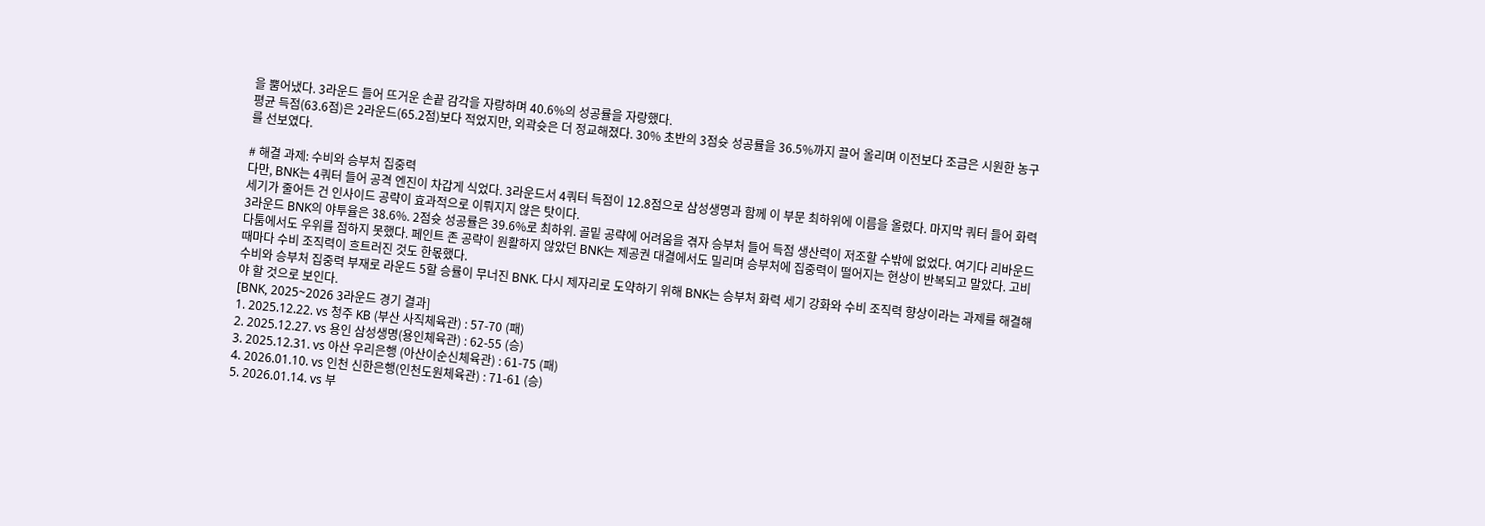을 뿜어냈다. 3라운드 들어 뜨거운 손끝 감각을 자랑하며 40.6%의 성공률을 자랑했다.
평균 득점(63.6점)은 2라운드(65.2점)보다 적었지만, 외곽슛은 더 정교해졌다. 30% 초반의 3점슛 성공률을 36.5%까지 끌어 올리며 이전보다 조금은 시원한 농구를 선보였다.

# 해결 과제: 수비와 승부처 집중력
다만, BNK는 4쿼터 들어 공격 엔진이 차갑게 식었다. 3라운드서 4쿼터 득점이 12.8점으로 삼성생명과 함께 이 부문 최하위에 이름을 올렸다. 마지막 쿼터 들어 화력 세기가 줄어든 건 인사이드 공략이 효과적으로 이뤄지지 않은 탓이다.
3라운드 BNK의 야투율은 38.6%. 2점슛 성공률은 39.6%로 최하위. 골밑 공략에 어려움을 겪자 승부처 들어 득점 생산력이 저조할 수밖에 없었다. 여기다 리바운드 다툼에서도 우위를 점하지 못했다. 페인트 존 공략이 원활하지 않았던 BNK는 제공권 대결에서도 밀리며 승부처에 집중력이 떨어지는 현상이 반복되고 말았다. 고비 때마다 수비 조직력이 흐트러진 것도 한몫했다.
수비와 승부처 집중력 부재로 라운드 5할 승률이 무너진 BNK. 다시 제자리로 도약하기 위해 BNK는 승부처 화력 세기 강화와 수비 조직력 향상이라는 과제를 해결해야 할 것으로 보인다.
[BNK, 2025~2026 3라운드 경기 결과]
1. 2025.12.22. vs 청주 KB (부산 사직체육관) : 57-70 (패)
2. 2025.12.27. vs 용인 삼성생명(용인체육관) : 62-55 (승)
3. 2025.12.31. vs 아산 우리은행 (아산이순신체육관) : 61-75 (패)
4. 2026.01.10. vs 인천 신한은행(인천도원체육관) : 71-61 (승)
5. 2026.01.14. vs 부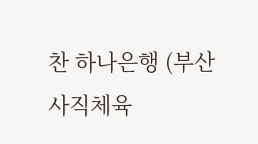찬 하나은행 (부산 사직체육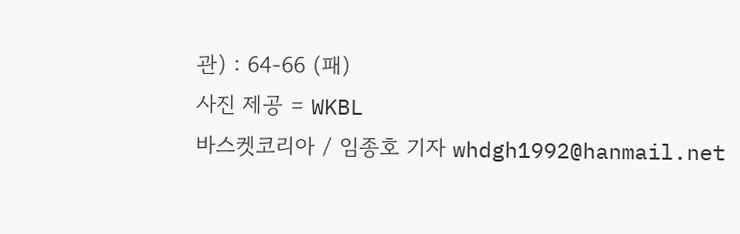관) : 64-66 (패)
사진 제공 = WKBL
바스켓코리아 / 임종호 기자 whdgh1992@hanmail.net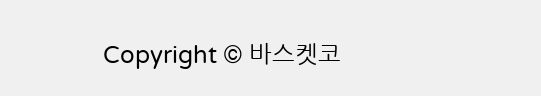Copyright © 바스켓코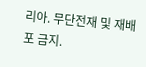리아. 무단전재 및 재배포 금지.